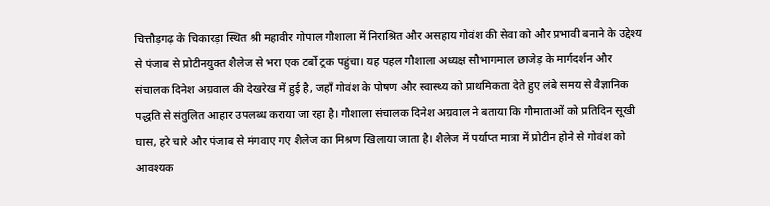चित्तौड़गढ़ के चिकारड़ा स्थित श्री महावीर गोपाल गौशाला में निराश्रित और असहाय गोवंश की सेवा को और प्रभावी बनाने के उद्देश्य से पंजाब से प्रोटीनयुक्त शैलेज से भरा एक टर्बो ट्रक पहुंचा। यह पहल गौशाला अध्यक्ष सौभागमाल छाजेड़ के मार्गदर्शन और संचालक दिनेश अग्रवाल की देखरेख में हुई है, जहाँ गोवंश के पोषण और स्वास्थ्य को प्राथमिकता देते हुए लंबे समय से वैज्ञानिक पद्धति से संतुलित आहार उपलब्ध कराया जा रहा है। गौशाला संचालक दिनेश अग्रवाल ने बताया कि गौमाताओं को प्रतिदिन सूखी घास, हरे चारे और पंजाब से मंगवाए गए शैलेज का मिश्रण खिलाया जाता है। शैलेज में पर्याप्त मात्रा में प्रोटीन होने से गोवंश को आवश्यक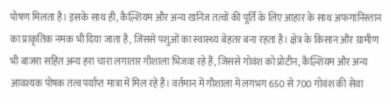पोषण मिलता है। इसके साथ ही, कैल्शियम और अन्य खनिज तत्वों की पूर्ति के लिए आहार के साथ अफगानिस्तान का प्राकृतिक नमक भी दिया जाता है, जिससे पशुओं का स्वास्थ्य बेहतर बना रहता है। क्षेत्र के किसान और ग्रामीण भी बाजरा सहित अन्य हरा चारा लगातार गौशाला भिजवा रहे हैं, जिससे गोवंश को प्रोटीन, कैल्शियम और अन्य आवश्यक पोषक तत्व पर्याप्त मात्रा में मिल रहे हैं। वर्तमान में गौशाला में लगभग 650 से 700 गोवंश की सेवा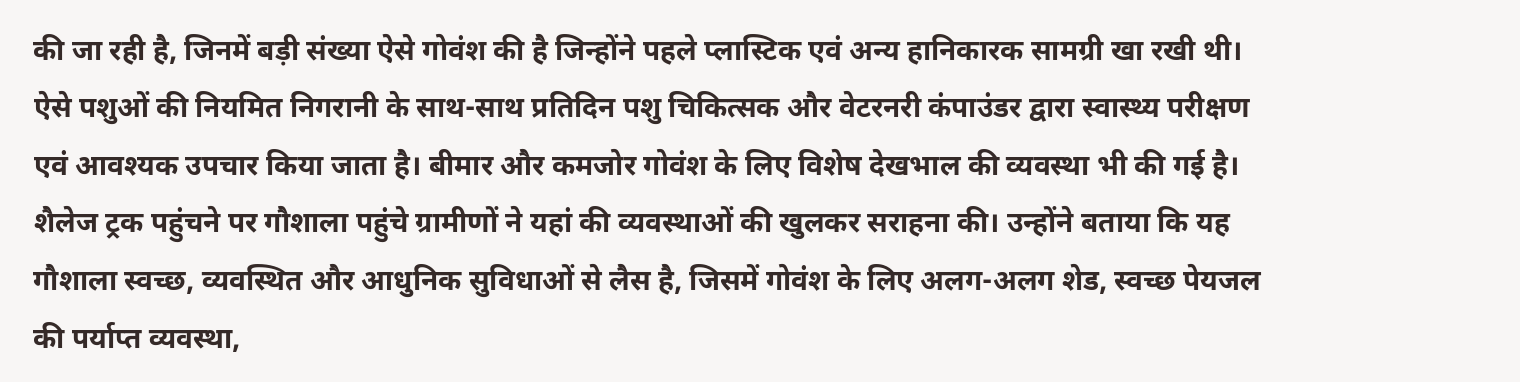की जा रही है, जिनमें बड़ी संख्या ऐसे गोवंश की है जिन्होंने पहले प्लास्टिक एवं अन्य हानिकारक सामग्री खा रखी थी। ऐसे पशुओं की नियमित निगरानी के साथ-साथ प्रतिदिन पशु चिकित्सक और वेटरनरी कंपाउंडर द्वारा स्वास्थ्य परीक्षण एवं आवश्यक उपचार किया जाता है। बीमार और कमजोर गोवंश के लिए विशेष देखभाल की व्यवस्था भी की गई है। शैलेज ट्रक पहुंचने पर गौशाला पहुंचे ग्रामीणों ने यहां की व्यवस्थाओं की खुलकर सराहना की। उन्होंने बताया कि यह गौशाला स्वच्छ, व्यवस्थित और आधुनिक सुविधाओं से लैस है, जिसमें गोवंश के लिए अलग-अलग शेड, स्वच्छ पेयजल की पर्याप्त व्यवस्था,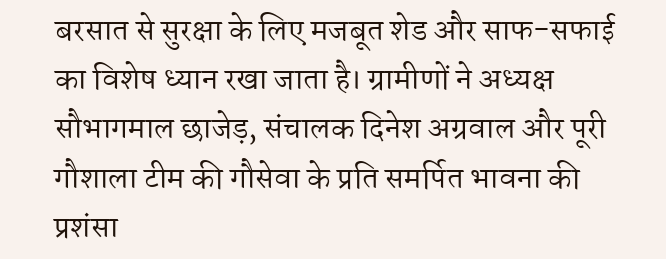बरसात से सुरक्षा के लिए मजबूत शेड और साफ-सफाई का विशेष ध्यान रखा जाता है। ग्रामीणों ने अध्यक्ष सौभागमाल छाजेड़, संचालक दिनेश अग्रवाल और पूरी गौशाला टीम की गौसेवा के प्रति समर्पित भावना की प्रशंसा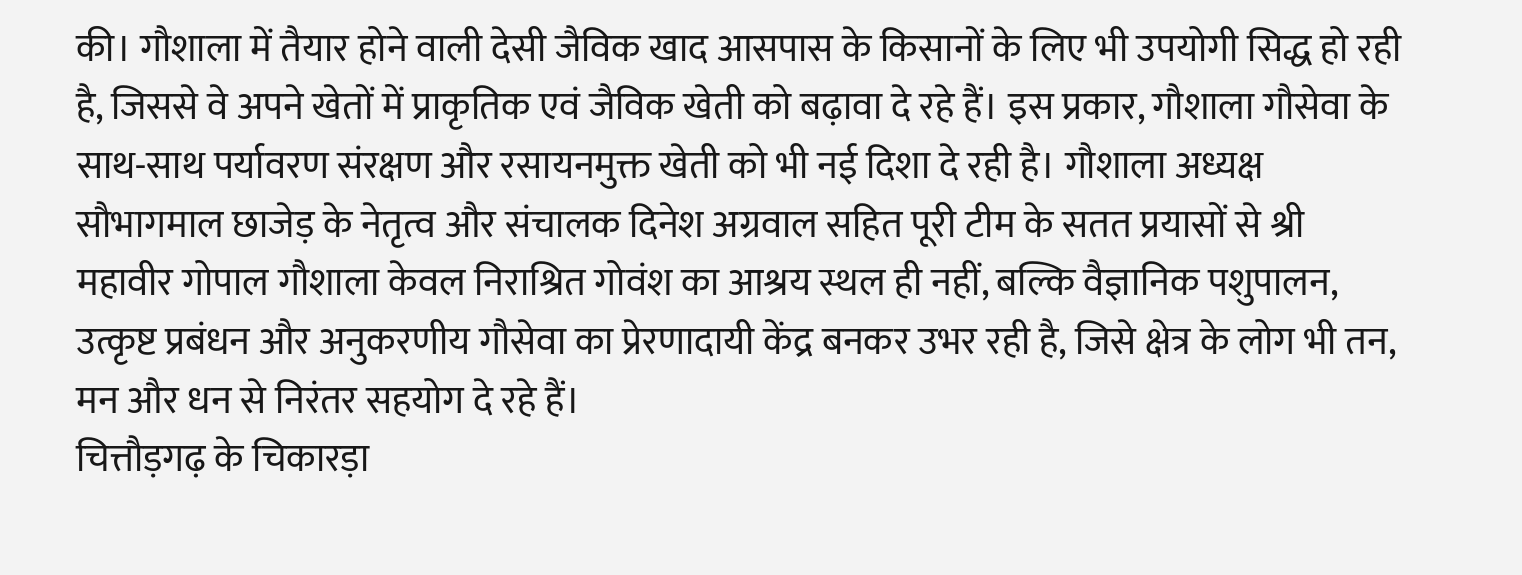की। गौशाला में तैयार होने वाली देसी जैविक खाद आसपास के किसानों के लिए भी उपयोगी सिद्ध हो रही है, जिससे वे अपने खेतों में प्राकृतिक एवं जैविक खेती को बढ़ावा दे रहे हैं। इस प्रकार, गौशाला गौसेवा के साथ-साथ पर्यावरण संरक्षण और रसायनमुक्त खेती को भी नई दिशा दे रही है। गौशाला अध्यक्ष सौभागमाल छाजेड़ के नेतृत्व और संचालक दिनेश अग्रवाल सहित पूरी टीम के सतत प्रयासों से श्री महावीर गोपाल गौशाला केवल निराश्रित गोवंश का आश्रय स्थल ही नहीं, बल्कि वैज्ञानिक पशुपालन, उत्कृष्ट प्रबंधन और अनुकरणीय गौसेवा का प्रेरणादायी केंद्र बनकर उभर रही है, जिसे क्षेत्र के लोग भी तन, मन और धन से निरंतर सहयोग दे रहे हैं।
चित्तौड़गढ़ के चिकारड़ा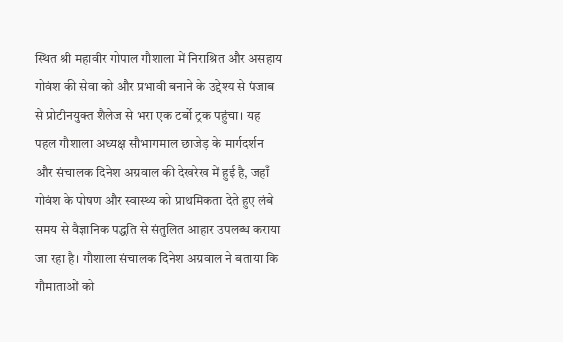स्थित श्री महावीर गोपाल गौशाला में निराश्रित और असहाय गोवंश की सेवा को और प्रभावी बनाने के उद्देश्य से पंजाब से प्रोटीनयुक्त शैलेज से भरा एक टर्बो ट्रक पहुंचा। यह पहल गौशाला अध्यक्ष सौभागमाल छाजेड़ के मार्गदर्शन और संचालक दिनेश अग्रवाल की देखरेख में हुई है, जहाँ गोवंश के पोषण और स्वास्थ्य को प्राथमिकता देते हुए लंबे समय से वैज्ञानिक पद्धति से संतुलित आहार उपलब्ध कराया जा रहा है। गौशाला संचालक दिनेश अग्रवाल ने बताया कि गौमाताओं को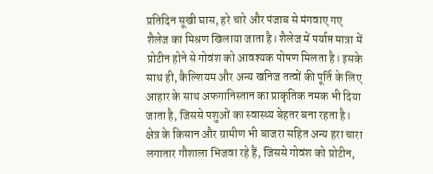प्रतिदिन सूखी घास, हरे चारे और पंजाब से मंगवाए गए शैलेज का मिश्रण खिलाया जाता है। शैलेज में पर्याप्त मात्रा में प्रोटीन होने से गोवंश को आवश्यक पोषण मिलता है। इसके साथ ही, कैल्शियम और अन्य खनिज तत्वों की पूर्ति के लिए आहार के साथ अफगानिस्तान का प्राकृतिक नमक भी दिया जाता है, जिससे पशुओं का स्वास्थ्य बेहतर बना रहता है।
क्षेत्र के किसान और ग्रामीण भी बाजरा सहित अन्य हरा चारा लगातार गौशाला भिजवा रहे हैं, जिससे गोवंश को प्रोटीन,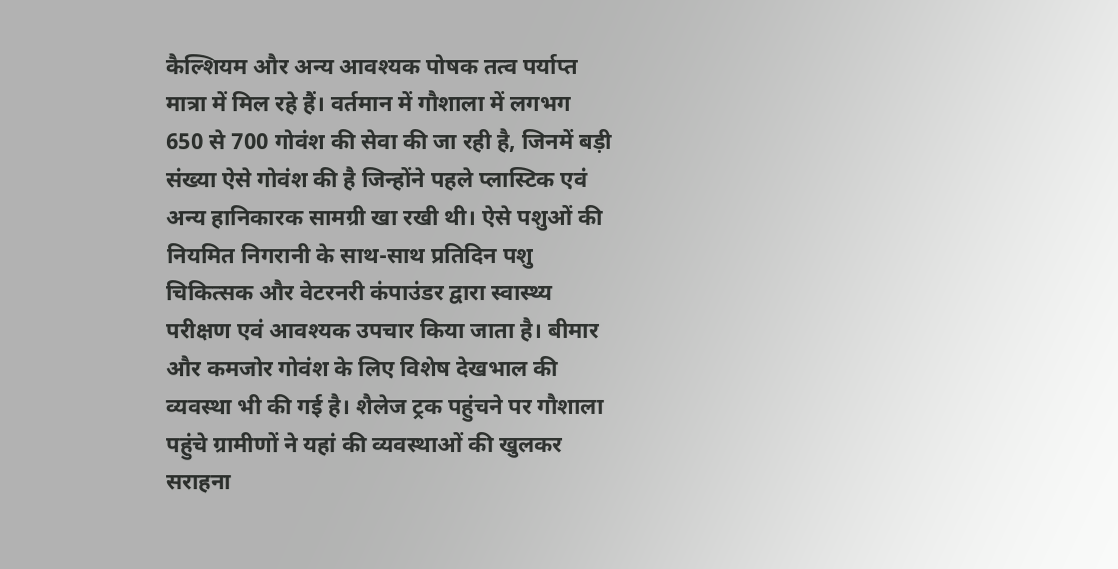कैल्शियम और अन्य आवश्यक पोषक तत्व पर्याप्त मात्रा में मिल रहे हैं। वर्तमान में गौशाला में लगभग 650 से 700 गोवंश की सेवा की जा रही है, जिनमें बड़ी संख्या ऐसे गोवंश की है जिन्होंने पहले प्लास्टिक एवं अन्य हानिकारक सामग्री खा रखी थी। ऐसे पशुओं की नियमित निगरानी के साथ-साथ प्रतिदिन पशु चिकित्सक और वेटरनरी कंपाउंडर द्वारा स्वास्थ्य परीक्षण एवं आवश्यक उपचार किया जाता है। बीमार और कमजोर गोवंश के लिए विशेष देखभाल की व्यवस्था भी की गई है। शैलेज ट्रक पहुंचने पर गौशाला पहुंचे ग्रामीणों ने यहां की व्यवस्थाओं की खुलकर सराहना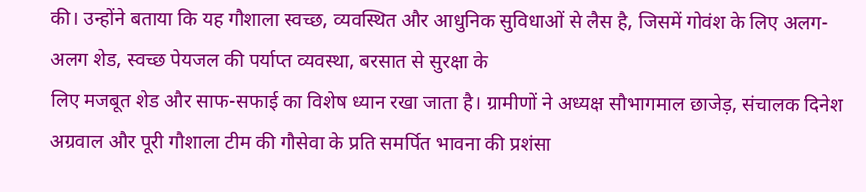की। उन्होंने बताया कि यह गौशाला स्वच्छ, व्यवस्थित और आधुनिक सुविधाओं से लैस है, जिसमें गोवंश के लिए अलग-अलग शेड, स्वच्छ पेयजल की पर्याप्त व्यवस्था, बरसात से सुरक्षा के
लिए मजबूत शेड और साफ-सफाई का विशेष ध्यान रखा जाता है। ग्रामीणों ने अध्यक्ष सौभागमाल छाजेड़, संचालक दिनेश अग्रवाल और पूरी गौशाला टीम की गौसेवा के प्रति समर्पित भावना की प्रशंसा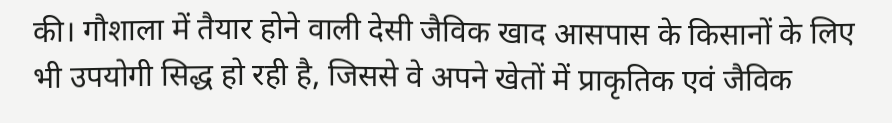की। गौशाला में तैयार होने वाली देसी जैविक खाद आसपास के किसानों के लिए भी उपयोगी सिद्ध हो रही है, जिससे वे अपने खेतों में प्राकृतिक एवं जैविक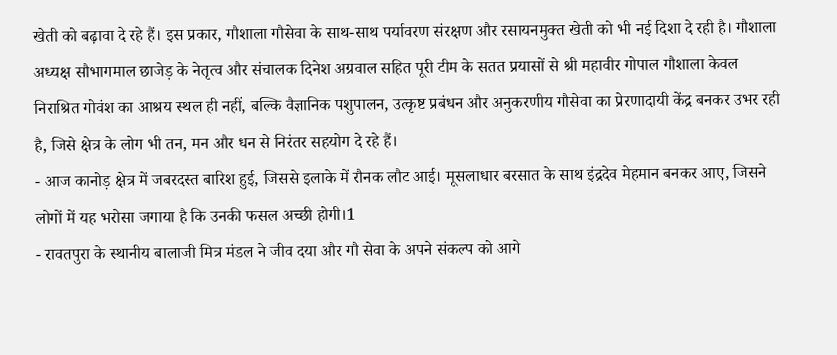खेती को बढ़ावा दे रहे हैं। इस प्रकार, गौशाला गौसेवा के साथ-साथ पर्यावरण संरक्षण और रसायनमुक्त खेती को भी नई दिशा दे रही है। गौशाला अध्यक्ष सौभागमाल छाजेड़ के नेतृत्व और संचालक दिनेश अग्रवाल सहित पूरी टीम के सतत प्रयासों से श्री महावीर गोपाल गौशाला केवल निराश्रित गोवंश का आश्रय स्थल ही नहीं, बल्कि वैज्ञानिक पशुपालन, उत्कृष्ट प्रबंधन और अनुकरणीय गौसेवा का प्रेरणादायी केंद्र बनकर उभर रही है, जिसे क्षेत्र के लोग भी तन, मन और धन से निरंतर सहयोग दे रहे हैं।
- आज कानोड़ क्षेत्र में जबरदस्त बारिश हुई, जिससे इलाके में रौनक लौट आई। मूसलाधार बरसात के साथ इंद्रदेव मेहमान बनकर आए, जिसने लोगों में यह भरोसा जगाया है कि उनकी फसल अच्छी होगी।1
- रावतपुरा के स्थानीय बालाजी मित्र मंडल ने जीव दया और गौ सेवा के अपने संकल्प को आगे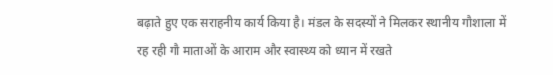बढ़ाते हुए एक सराहनीय कार्य किया है। मंडल के सदस्यों ने मिलकर स्थानीय गौशाला में रह रही गौ माताओं के आराम और स्वास्थ्य को ध्यान में रखते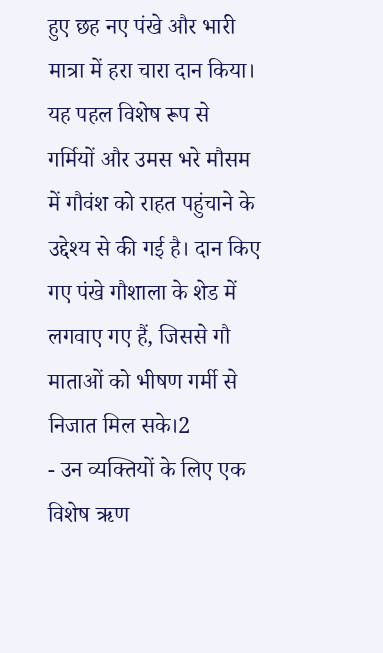हुए छह नए पंखे और भारी मात्रा में हरा चारा दान किया। यह पहल विशेष रूप से गर्मियों और उमस भरे मौसम में गौवंश को राहत पहुंचाने के उद्देश्य से की गई है। दान किए गए पंखे गौशाला के शेड में लगवाए गए हैं, जिससे गौ माताओं को भीषण गर्मी से निजात मिल सके।2
- उन व्यक्तियों के लिए एक विशेष ऋण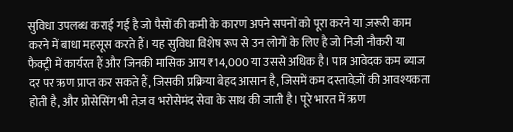सुविधा उपलब्ध कराई गई है जो पैसों की कमी के कारण अपने सपनों को पूरा करने या ज़रूरी काम करने में बाधा महसूस करते हैं। यह सुविधा विशेष रूप से उन लोगों के लिए है जो निजी नौकरी या फैक्ट्री में कार्यरत हैं और जिनकी मासिक आय ₹14,000 या उससे अधिक है। पात्र आवेदक कम ब्याज दर पर ऋण प्राप्त कर सकते हैं, जिसकी प्रक्रिया बेहद आसान है, जिसमें कम दस्तावेज़ों की आवश्यकता होती है, और प्रोसेसिंग भी तेज़ व भरोसेमंद सेवा के साथ की जाती है। पूरे भारत में ऋण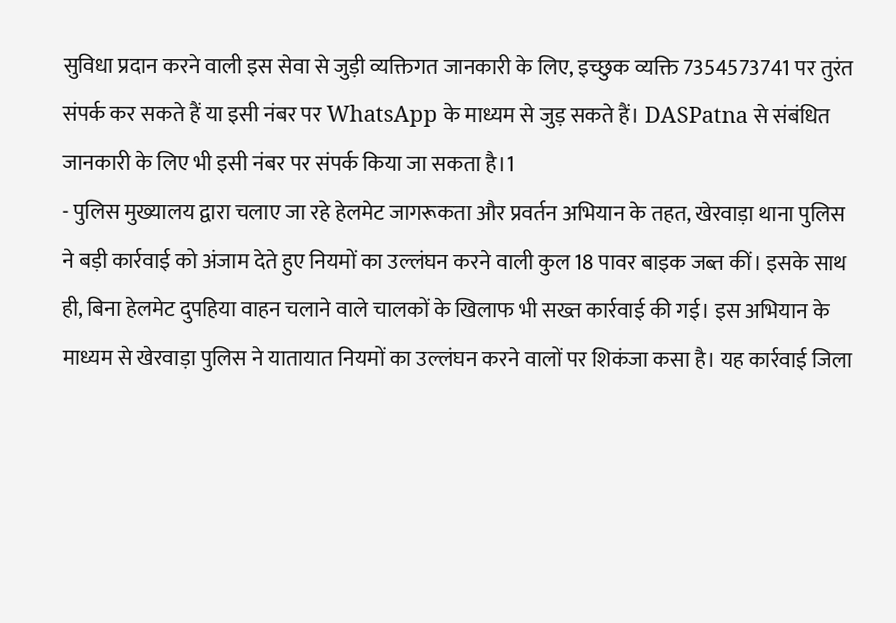सुविधा प्रदान करने वाली इस सेवा से जुड़ी व्यक्तिगत जानकारी के लिए, इच्छुक व्यक्ति 7354573741 पर तुरंत संपर्क कर सकते हैं या इसी नंबर पर WhatsApp के माध्यम से जुड़ सकते हैं। DASPatna से संबंधित जानकारी के लिए भी इसी नंबर पर संपर्क किया जा सकता है।1
- पुलिस मुख्यालय द्वारा चलाए जा रहे हेलमेट जागरूकता और प्रवर्तन अभियान के तहत, खेरवाड़ा थाना पुलिस ने बड़ी कार्रवाई को अंजाम देते हुए नियमों का उल्लंघन करने वाली कुल 18 पावर बाइक जब्त कीं। इसके साथ ही, बिना हेलमेट दुपहिया वाहन चलाने वाले चालकों के खिलाफ भी सख्त कार्रवाई की गई। इस अभियान के माध्यम से खेरवाड़ा पुलिस ने यातायात नियमों का उल्लंघन करने वालों पर शिकंजा कसा है। यह कार्रवाई जिला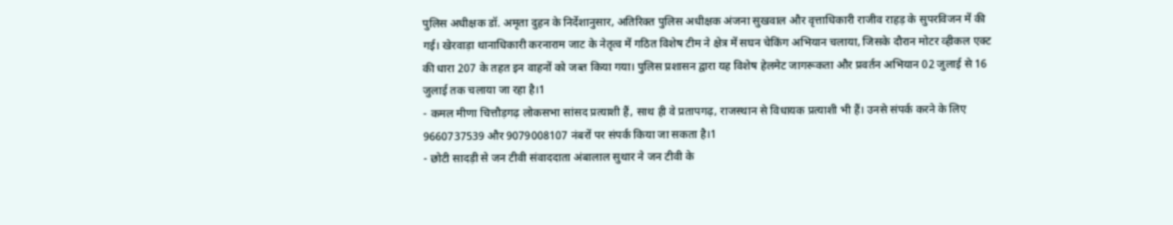पुलिस अधीक्षक डॉ. अमृता दुहन के निर्देशानुसार, अतिरिक्त पुलिस अधीक्षक अंजना सुखवाल और वृत्ताधिकारी राजीव राहड़ के सुपरविजन में की गई। खेरवाड़ा थानाधिकारी करनाराम जाट के नेतृत्व में गठित विशेष टीम ने क्षेत्र में सघन चेकिंग अभियान चलाया, जिसके दौरान मोटर व्हीकल एक्ट की धारा 207 के तहत इन वाहनों को जब्त किया गया। पुलिस प्रशासन द्वारा यह विशेष हेलमेट जागरूकता और प्रवर्तन अभियान 02 जुलाई से 16 जुलाई तक चलाया जा रहा है।1
- कमल मीणा चित्तौड़गढ़ लोकसभा सांसद प्रत्याशी हैं, साथ ही वे प्रतापगढ़, राजस्थान से विधायक प्रत्याशी भी हैं। उनसे संपर्क करने के लिए 9660737539 और 9079008107 नंबरों पर संपर्क किया जा सकता है।1
- छोटी सादड़ी से जन टीवी संवाददाता अंबालाल सुथार ने जन टीवी के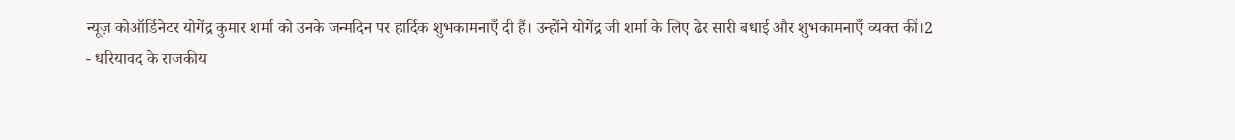न्यूज़ कोऑर्डिनेटर योगेंद्र कुमार शर्मा को उनके जन्मदिन पर हार्दिक शुभकामनाएँ दी हैं। उन्होंने योगेंद्र जी शर्मा के लिए ढेर सारी बधाई और शुभकामनाएँ व्यक्त कीं।2
- धरियावद के राजकीय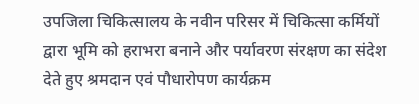उपजिला चिकित्सालय के नवीन परिसर में चिकित्सा कर्मियों द्वारा भूमि को हराभरा बनाने और पर्यावरण संरक्षण का संदेश देते हुए श्रमदान एवं पौधारोपण कार्यक्रम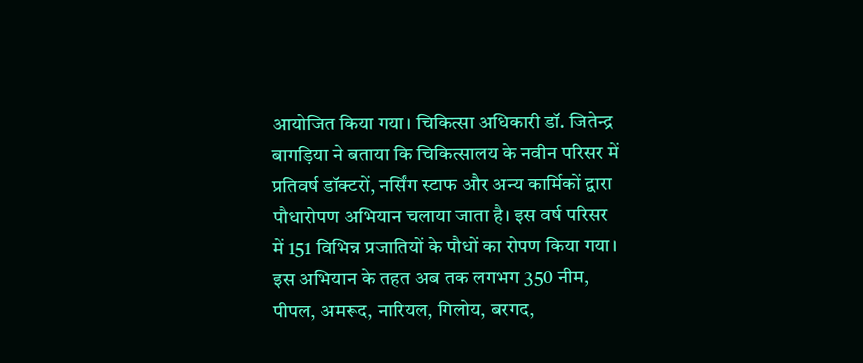आयोजित किया गया। चिकित्सा अधिकारी डॉ. जितेन्द्र बागड़िया ने बताया कि चिकित्सालय के नवीन परिसर में प्रतिवर्ष डॉक्टरों, नर्सिंग स्टाफ और अन्य कार्मिकों द्वारा पौधारोपण अभियान चलाया जाता है। इस वर्ष परिसर में 151 विभिन्न प्रजातियों के पौधों का रोपण किया गया। इस अभियान के तहत अब तक लगभग 350 नीम, पीपल, अमरूद, नारियल, गिलोय, बरगद,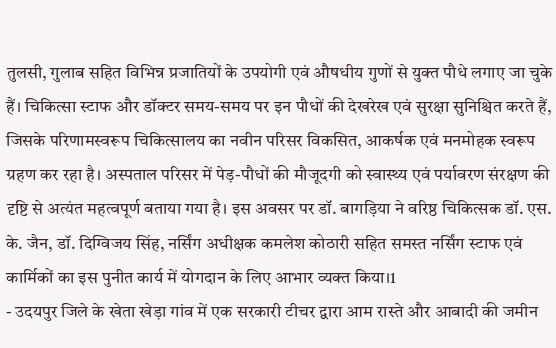तुलसी, गुलाब सहित विभिन्न प्रजातियों के उपयोगी एवं औषधीय गुणों से युक्त पौधे लगाए जा चुके हैं। चिकित्सा स्टाफ और डॉक्टर समय-समय पर इन पौधों की देखरेख एवं सुरक्षा सुनिश्चित करते हैं, जिसके परिणामस्वरूप चिकित्सालय का नवीन परिसर विकसित, आकर्षक एवं मनमोहक स्वरूप ग्रहण कर रहा है। अस्पताल परिसर में पेड़-पौधों की मौजूदगी को स्वास्थ्य एवं पर्यावरण संरक्षण की दृष्टि से अत्यंत महत्वपूर्ण बताया गया है। इस अवसर पर डॉ. बागड़िया ने वरिष्ठ चिकित्सक डॉ. एस. के. जैन, डॉ. दिग्विजय सिंह, नर्सिंग अधीक्षक कमलेश कोठारी सहित समस्त नर्सिंग स्टाफ एवं कार्मिकों का इस पुनीत कार्य में योगदान के लिए आभार व्यक्त किया।1
- उदयपुर जिले के खेता खेड़ा गांव में एक सरकारी टीचर द्वारा आम रास्ते और आबादी की जमीन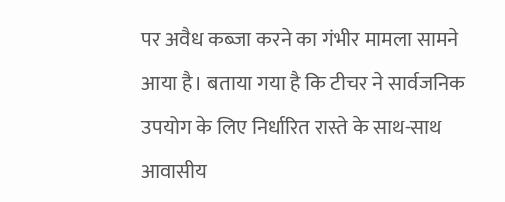पर अवैध कब्जा करने का गंभीर मामला सामने आया है। बताया गया है कि टीचर ने सार्वजनिक उपयोग के लिए निर्धारित रास्ते के साथ-साथ आवासीय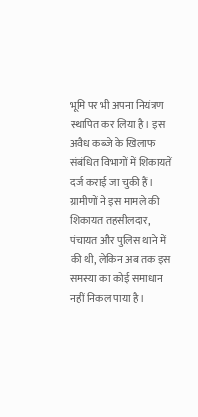भूमि पर भी अपना नियंत्रण स्थापित कर लिया है। इस अवैध कब्जे के खिलाफ संबंधित विभागों में शिकायतें दर्ज कराई जा चुकी हैं। ग्रामीणों ने इस मामले की शिकायत तहसीलदार, पंचायत और पुलिस थाने में की थी, लेकिन अब तक इस समस्या का कोई समाधान नहीं निकल पाया है।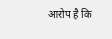आरोप है कि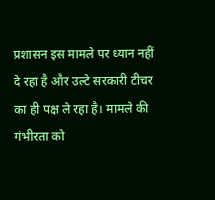प्रशासन इस मामले पर ध्यान नहीं दे रहा है और उल्टे सरकारी टीचर का ही पक्ष ले रहा है। मामले की गंभीरता को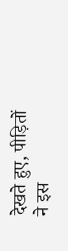देखते हुए, पीड़ितों ने इस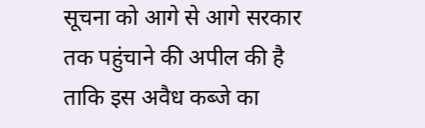सूचना को आगे से आगे सरकार तक पहुंचाने की अपील की है ताकि इस अवैध कब्जे का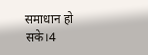समाधान हो सके।4